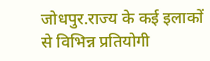जोधपुर.राज्य के कई इलाकों से विभिन्न प्रतियोगी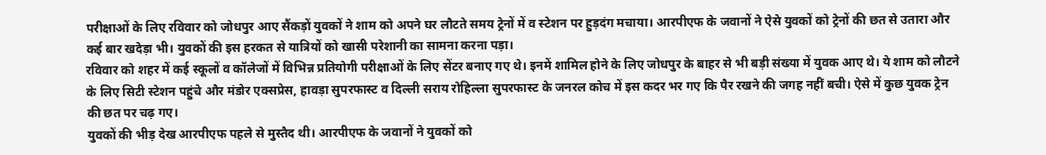परीक्षाओं के लिए रविवार को जोधपुर आए सैंकड़ों युवकों ने शाम को अपने घर लौटते समय ट्रेनों में व स्टेशन पर हुड़दंग मचाया। आरपीएफ के जवानों ने ऐसे युवकों को ट्रेनों की छत से उतारा और कई बार खदेड़ा भी। युवकों की इस हरकत से यात्रियों को खासी परेशानी का सामना करना पड़ा।
रविवार को शहर में कई स्कूलों व कॉलेजों में विभिन्न प्रतियोगी परीक्षाओं के लिए सेंटर बनाए गए थे। इनमें शामिल होने के लिए जोधपुर के बाहर से भी बड़ी संख्या में युवक आए थे। ये शाम को लौटने के लिए सिटी स्टेशन पहुंचे और मंडोर एक्सप्रेस, हावड़ा सुपरफास्ट व दिल्ली सराय रोहिल्ला सुपरफास्ट के जनरल कोच में इस कदर भर गए कि पैर रखने की जगह नहीं बची। ऐसे में कुछ युवक ट्रेन की छत पर चढ़ गए।
युवकों की भीड़ देख आरपीएफ पहले से मुस्तैद थी। आरपीएफ के जवानों ने युवकों को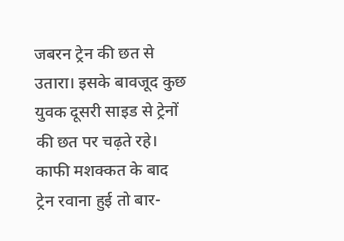जबरन ट्रेन की छत से उतारा। इसके बावजूद कुछ युवक दूसरी साइड से ट्रेनों की छत पर चढ़ते रहे। काफी मशक्कत के बाद ट्रेन रवाना हुई तो बार-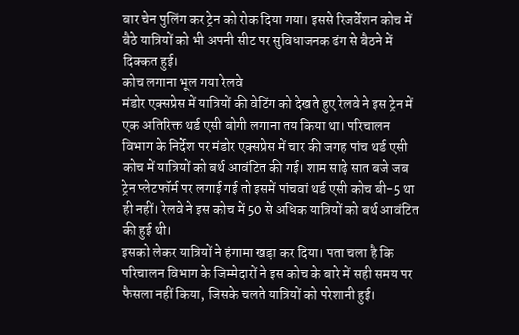बार चेन पुलिंग कर ट्रेन को रोक दिया गया। इससे रिजर्वेशन कोच में बैठे यात्रियों को भी अपनी सीट पर सुविधाजनक ढंग से बैठने में दिक्कत हुई।
कोच लगाना भूल गया रेलवे
मंडोर एक्सप्रेस में यात्रियों की वेटिंग को देखते हुए रेलवे ने इस ट्रेन में एक अतिरिक्त थर्ड एसी बोगी लगाना तय किया था। परिचालन विभाग के निर्देश पर मंडोर एक्सप्रेस में चार की जगह पांच थर्ड एसी कोच में यात्रियों को बर्थ आवंटित की गई। शाम साढ़े सात बजे जब ट्रेन प्लेटफॉर्म पर लगाई गई तो इसमें पांचवां थर्ड एसी कोच बी-5 था ही नहीं। रेलवे ने इस कोच में 50 से अधिक यात्रियों को बर्थ आवंटित की हुई थी।
इसको लेकर यात्रियों ने हंगामा खड़ा कर दिया। पता चला है कि परिचालन विभाग के जिम्मेदारों ने इस कोच के बारे में सही समय पर फैसला नहीं किया, जिसके चलते यात्रियों को परेशानी हुई।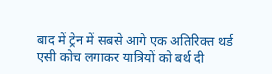बाद में ट्रेन में सबसे आगे एक अतिरिक्त थर्ड एसी कोच लगाकर यात्रियों को बर्थ दी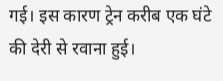गई। इस कारण ट्रेन करीब एक घंटे की देरी से रवाना हुई।